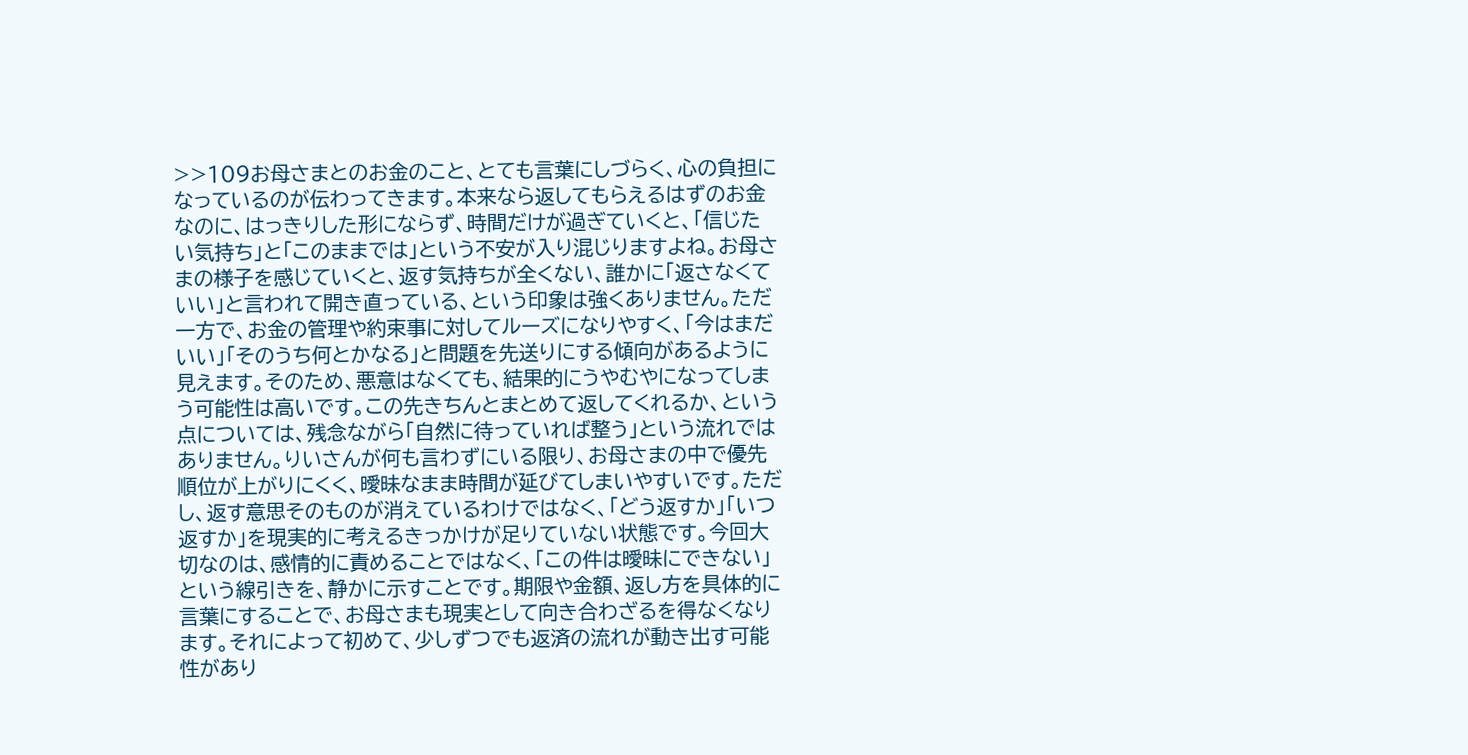>>109お母さまとのお金のこと、とても言葉にしづらく、心の負担になっているのが伝わってきます。本来なら返してもらえるはずのお金なのに、はっきりした形にならず、時間だけが過ぎていくと、「信じたい気持ち」と「このままでは」という不安が入り混じりますよね。お母さまの様子を感じていくと、返す気持ちが全くない、誰かに「返さなくていい」と言われて開き直っている、という印象は強くありません。ただ一方で、お金の管理や約束事に対してルーズになりやすく、「今はまだいい」「そのうち何とかなる」と問題を先送りにする傾向があるように見えます。そのため、悪意はなくても、結果的にうやむやになってしまう可能性は高いです。この先きちんとまとめて返してくれるか、という点については、残念ながら「自然に待っていれば整う」という流れではありません。りいさんが何も言わずにいる限り、お母さまの中で優先順位が上がりにくく、曖昧なまま時間が延びてしまいやすいです。ただし、返す意思そのものが消えているわけではなく、「どう返すか」「いつ返すか」を現実的に考えるきっかけが足りていない状態です。今回大切なのは、感情的に責めることではなく、「この件は曖昧にできない」という線引きを、静かに示すことです。期限や金額、返し方を具体的に言葉にすることで、お母さまも現実として向き合わざるを得なくなります。それによって初めて、少しずつでも返済の流れが動き出す可能性があり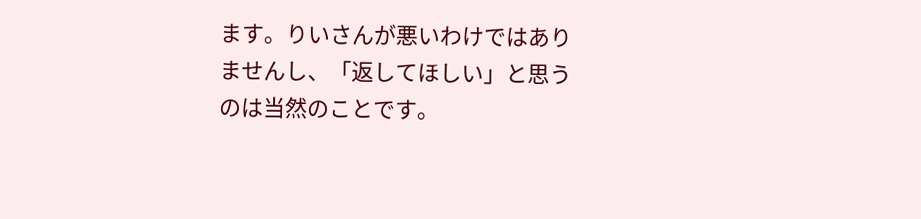ます。りいさんが悪いわけではありませんし、「返してほしい」と思うのは当然のことです。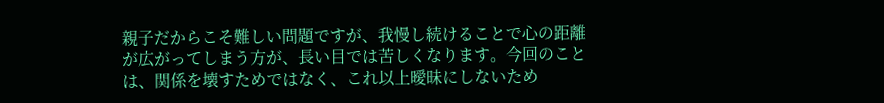親子だからこそ難しい問題ですが、我慢し続けることで心の距離が広がってしまう方が、長い目では苦しくなります。今回のことは、関係を壊すためではなく、これ以上曖昧にしないため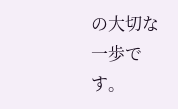の大切な一歩です。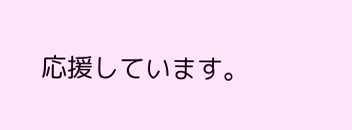応援しています。